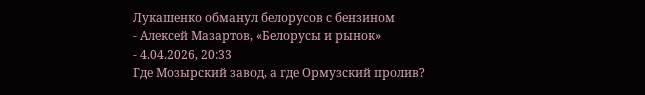Лукашенко обманул белорусов с бензином
- Алексей Мазартов, «Белорусы и рынок»
- 4.04.2026, 20:33
Где Мозырский завод, а где Ормузский пролив?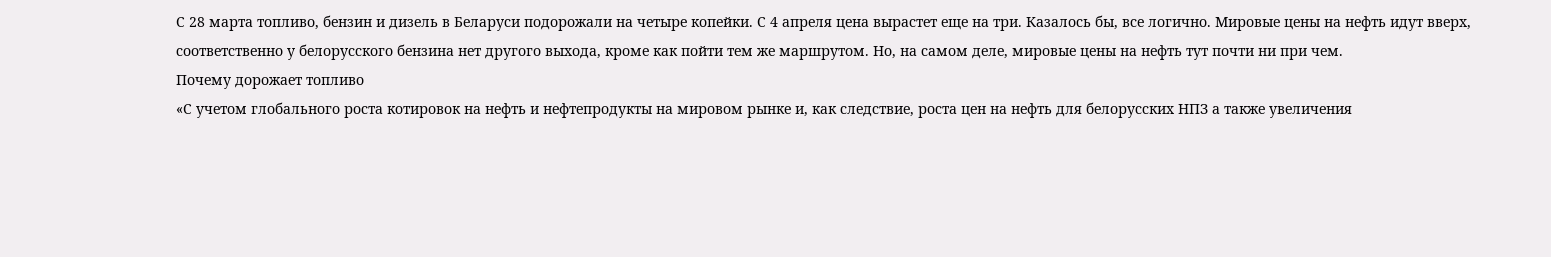С 28 марта топливо, бензин и дизель в Беларуси подорожали на четыре копейки. С 4 апреля цена вырастет еще на три. Казалось бы, все логично. Мировые цены на нефть идут вверх, соответственно у белорусского бензина нет другого выхода, кроме как пойти тем же маршрутом. Но, на самом деле, мировые цены на нефть тут почти ни при чем.
Почему дорожает топливо
«С учетом глобального роста котировок на нефть и нефтепродукты на мировом рынке и, как следствие, роста цен на нефть для белорусских НПЗ а также увеличения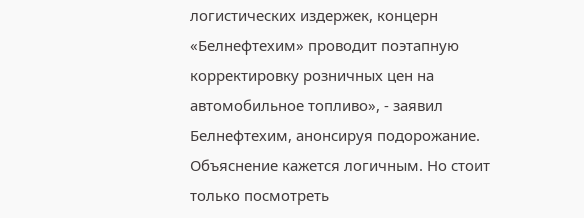логистических издержек, концерн «Белнефтехим» проводит поэтапную корректировку розничных цен на автомобильное топливо», - заявил Белнефтехим, анонсируя подорожание.
Объяснение кажется логичным. Но стоит только посмотреть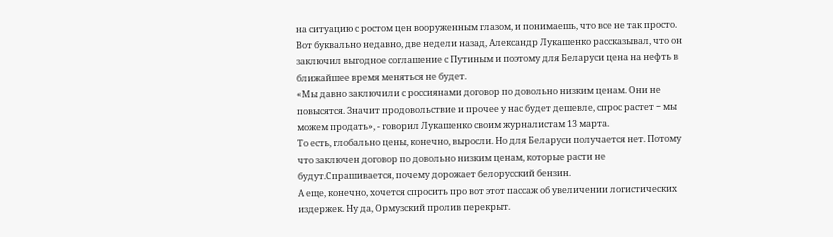на ситуацию с ростом цен вооруженным глазом, и понимаешь, что все не так просто. Вот буквально недавно, две недели назад, Александр Лукашенко рассказывал, что он заключил выгодное соглашение с Путиным и поэтому для Беларуси цена на нефть в ближайшее время меняться не будет.
«Мы давно заключили с россиянами договор по довольно низким ценам. Они не повысятся. Значит продовольствие и прочее у нас будет дешевле, спрос растет − мы можем продать», - говорил Лукашенко своим журналистам 13 марта.
То есть, глобально цены, конечно, выросли. Но для Беларуси получается нет. Потому что заключен договор по довольно низким ценам, которые расти не будут.Спрашивается, почему дорожает белорусский бензин.
А еще, конечно, хочется спросить про вот этот пассаж об увеличении логистических издержек. Ну да, Ормузский пролив перекрыт.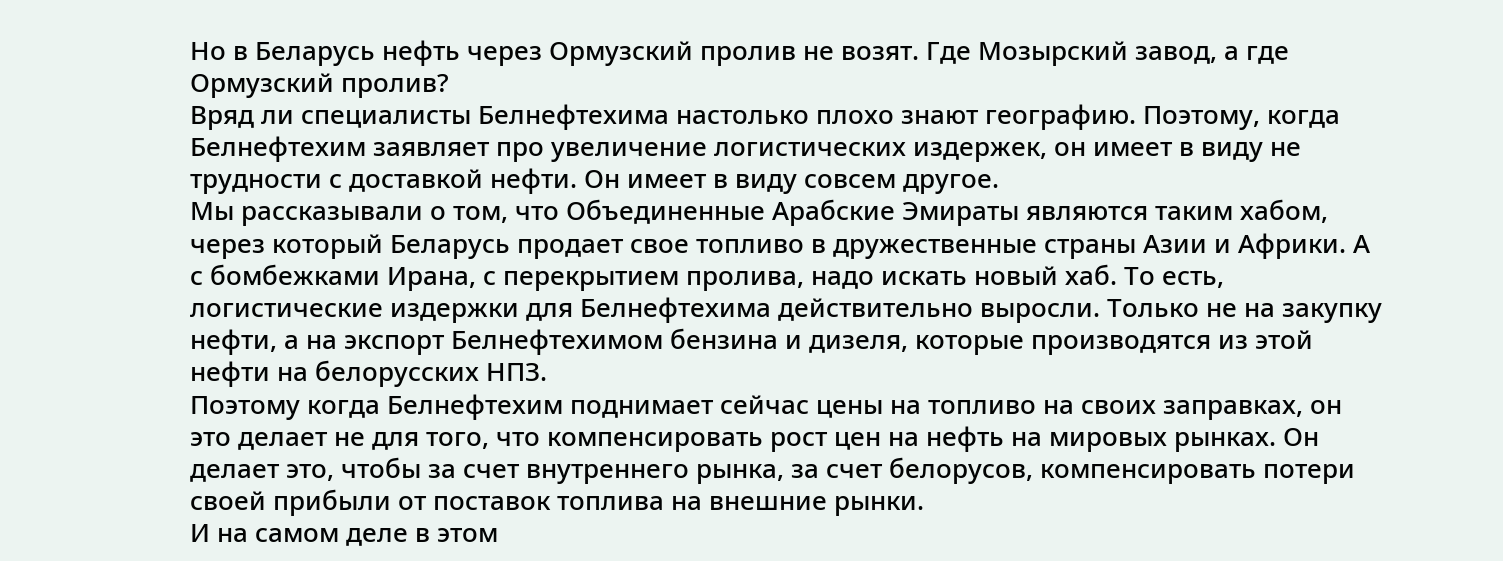Но в Беларусь нефть через Ормузский пролив не возят. Где Мозырский завод, а где Ормузский пролив?
Вряд ли специалисты Белнефтехима настолько плохо знают географию. Поэтому, когда Белнефтехим заявляет про увеличение логистических издержек, он имеет в виду не трудности с доставкой нефти. Он имеет в виду совсем другое.
Мы рассказывали о том, что Объединенные Арабские Эмираты являются таким хабом, через который Беларусь продает свое топливо в дружественные страны Азии и Африки. А с бомбежками Ирана, с перекрытием пролива, надо искать новый хаб. То есть, логистические издержки для Белнефтехима действительно выросли. Только не на закупку нефти, а на экспорт Белнефтехимом бензина и дизеля, которые производятся из этой нефти на белорусских НПЗ.
Поэтому когда Белнефтехим поднимает сейчас цены на топливо на своих заправках, он это делает не для того, что компенсировать рост цен на нефть на мировых рынках. Он делает это, чтобы за счет внутреннего рынка, за счет белорусов, компенсировать потери своей прибыли от поставок топлива на внешние рынки.
И на самом деле в этом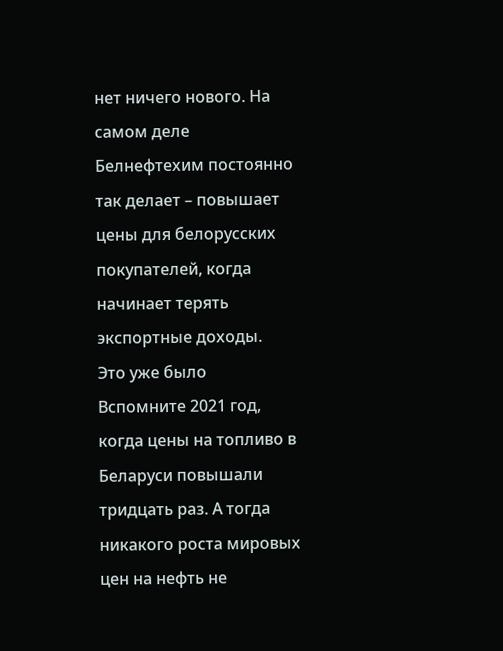нет ничего нового. На самом деле Белнефтехим постоянно так делает – повышает цены для белорусских покупателей, когда начинает терять экспортные доходы.
Это уже было
Вспомните 2021 год, когда цены на топливо в Беларуси повышали тридцать раз. А тогда никакого роста мировых цен на нефть не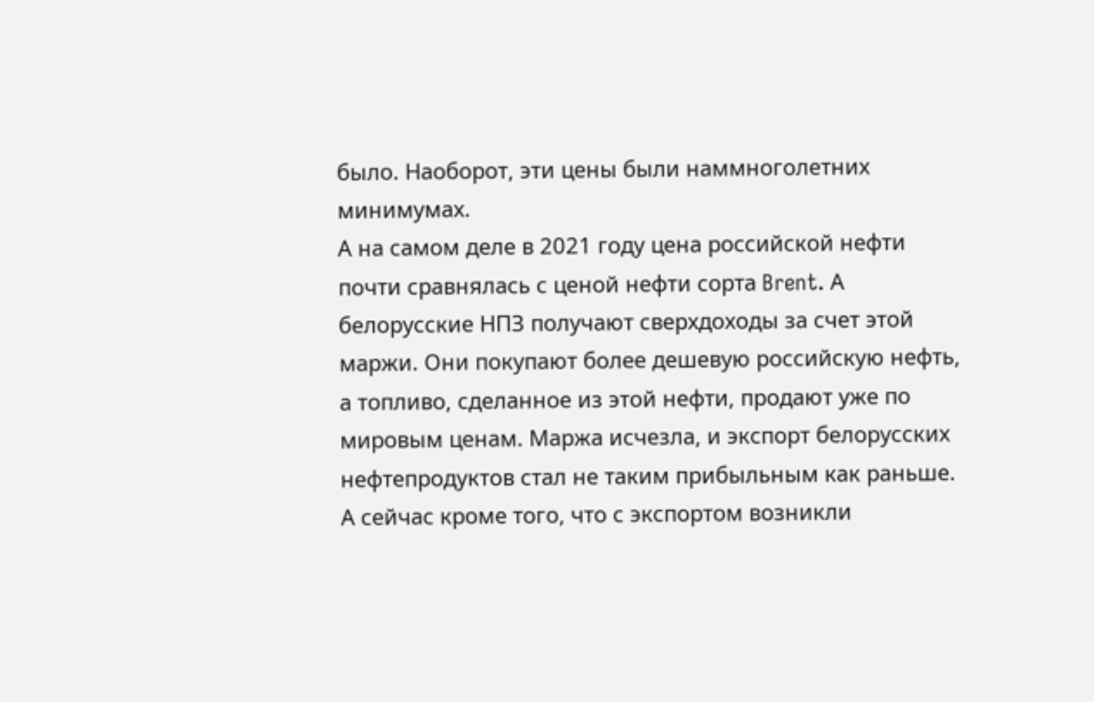было. Наоборот, эти цены были наммноголетних минимумах.
А на самом деле в 2021 году цена российской нефти почти сравнялась с ценой нефти сорта Brent. А белорусские НПЗ получают сверхдоходы за счет этой маржи. Они покупают более дешевую российскую нефть, а топливо, сделанное из этой нефти, продают уже по мировым ценам. Маржа исчезла, и экспорт белорусских нефтепродуктов стал не таким прибыльным как раньше.
А сейчас кроме того, что с экспортом возникли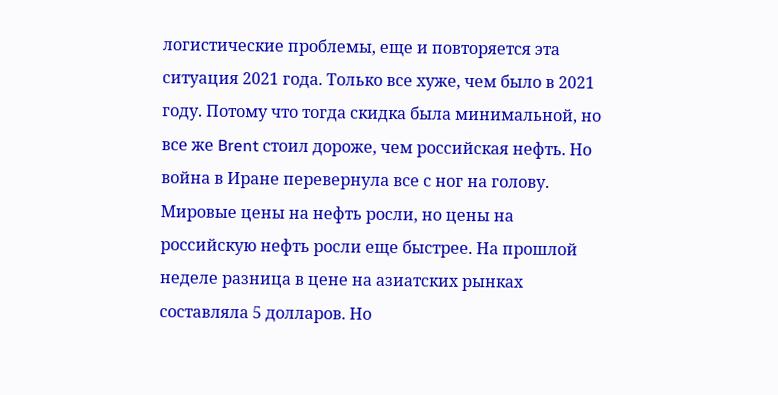логистические проблемы, еще и повторяется эта ситуация 2021 года. Только все хуже, чем было в 2021 году. Потому что тогда скидка была минимальной, но все же Brent стоил дороже, чем российская нефть. Но война в Иране перевернула все с ног на голову.
Мировые цены на нефть росли, но цены на российскую нефть росли еще быстрее. На прошлой неделе разница в цене на азиатских рынках составляла 5 долларов. Но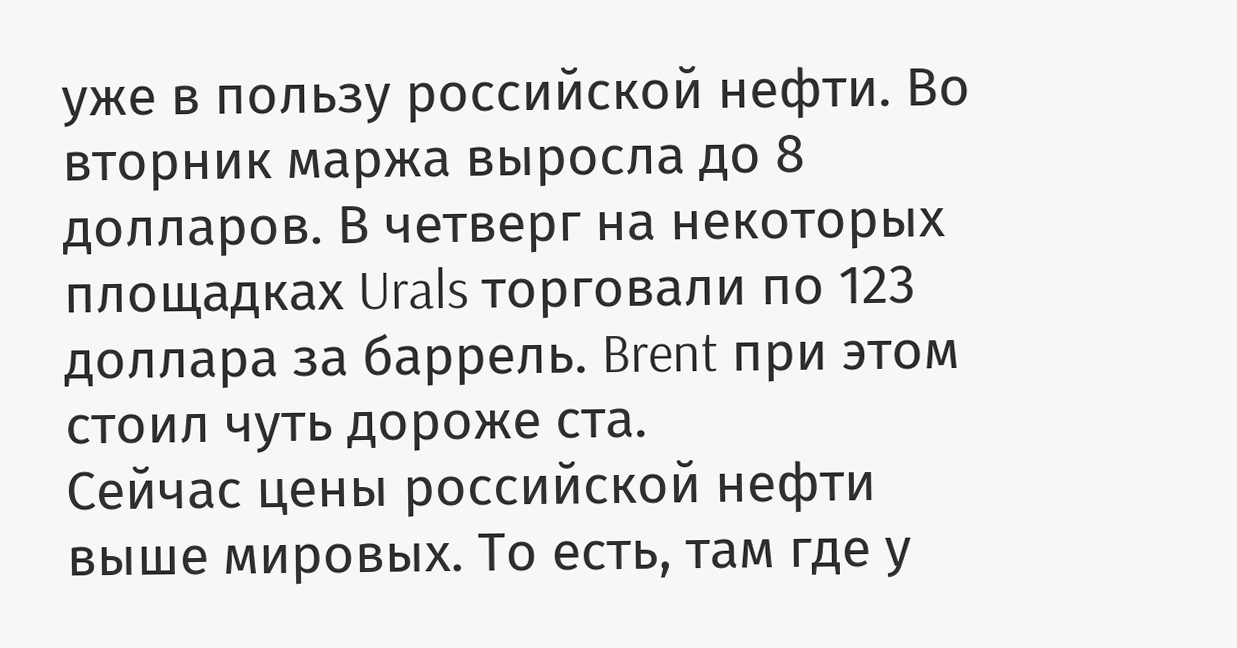уже в пользу российской нефти. Во вторник маржа выросла до 8 долларов. В четверг на некоторых площадках Urals торговали по 123 доллара за баррель. Brent при этом стоил чуть дороже ста.
Сейчас цены российской нефти выше мировых. То есть, там где у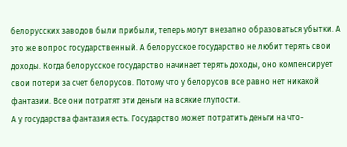белорусских заводов были прибыли, теперь могут внезапно образоваться убытки. А это же вопрос государственный. А белорусское государство не любит терять свои доходы. Когда белорусское государство начинает терять доходы, оно компенсирует свои потери за счет белорусов. Потому что у белорусов все равно нет никакой фантазии. Все они потратят эти деньги на всякие глупости.
А у государства фантазия есть. Государство может потратить деньги на что-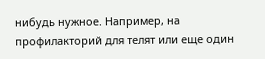нибудь нужное. Например, на профилакторий для телят или еще один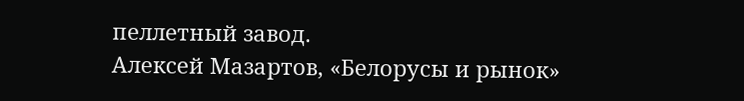пеллетный завод.
Алексей Мазартов, «Белорусы и рынок»